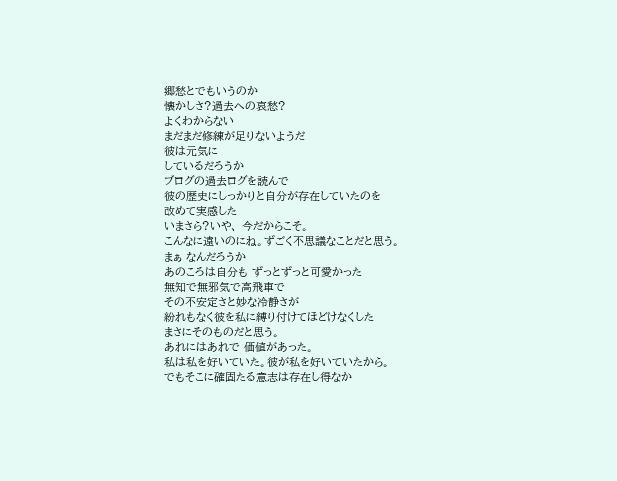郷愁とでもいうのか
懐かしさ?過去への哀愁?
よくわからない
まだまだ修練が足りないようだ
彼は元気に
しているだろうか
ブログの過去ログを読んで
彼の歴史にしっかりと自分が存在していたのを
改めて実感した
いまさら?いや、 今だからこそ。
こんなに遠いのにね。ずごく不思議なことだと思う。
まぁ なんだろうか
あのころは自分も ずっとずっと可愛かった
無知で無邪気で高飛車で
その不安定さと妙な冷静さが
紛れもなく彼を私に縛り付けてほどけなくした
まさにそのものだと思う。
あれにはあれで 価値があった。
私は私を好いていた。彼が私を好いていたから。
でもそこに確固たる意志は存在し得なか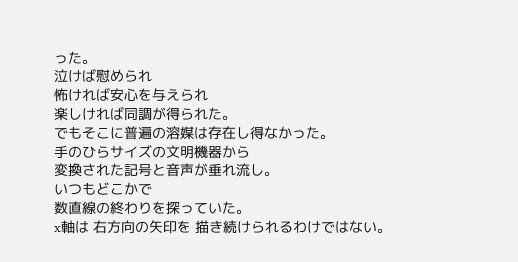った。
泣けば慰められ
怖ければ安心を与えられ
楽しければ同調が得られた。
でもそこに普遍の溶媒は存在し得なかった。
手のひらサイズの文明機器から
変換された記号と音声が垂れ流し。
いつもどこかで
数直線の終わりを探っていた。
x軸は 右方向の矢印を 描き続けられるわけではない。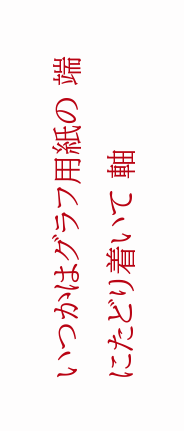いつかはグラフ用紙の 端にたどり着いて 軸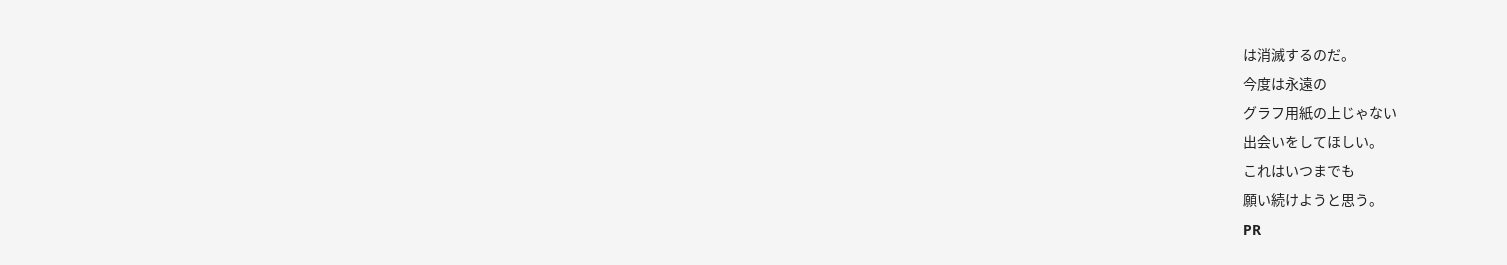は消滅するのだ。
今度は永遠の
グラフ用紙の上じゃない
出会いをしてほしい。
これはいつまでも
願い続けようと思う。
PR